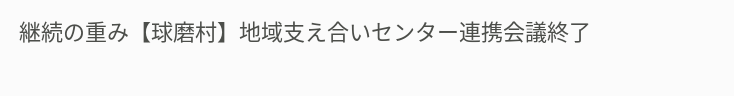継続の重み【球磨村】地域支え合いセンター連携会議終了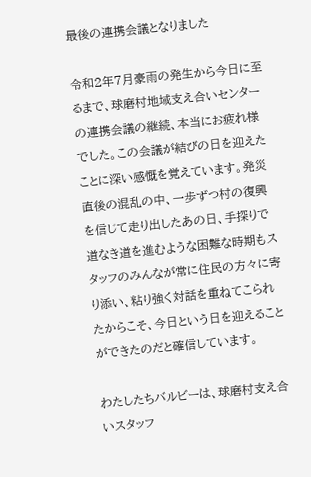最後の連携会議となりました

令和2年7月豪雨の発生から今日に至るまで、球磨村地域支え合いセンターの連携会議の継続、本当にお疲れ様でした。この会議が結びの日を迎えたことに深い感慨を覚えています。発災直後の混乱の中、一歩ずつ村の復興を信じて走り出したあの日、手探りで道なき道を進むような困難な時期もスタッフのみんなが常に住民の方々に寄り添い、粘り強く対話を重ねてこられたからこそ、今日という日を迎えることができたのだと確信しています。

わたしたちバルビーは、球磨村支え合いスタッフ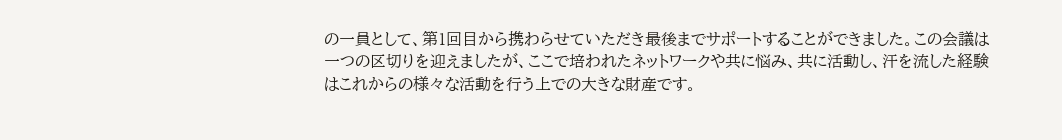の一員として、第1回目から携わらせていただき最後までサポートすることができました。この会議は一つの区切りを迎えましたが、ここで培われたネットワークや共に悩み、共に活動し、汗を流した経験はこれからの様々な活動を行う上での大きな財産です。